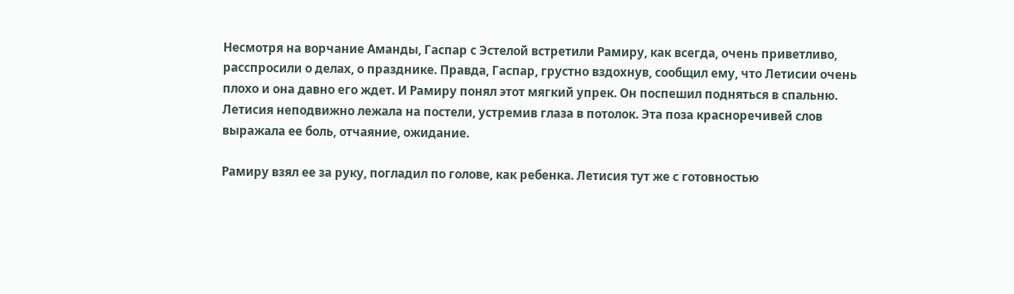Несмотря на ворчание Аманды, Гаспар с Эстелой встретили Рамиру, как всегда, очень приветливо, расспросили о делах, о празднике. Правда, Гаспар, грустно вздохнув, сообщил ему, что Летисии очень плохо и она давно его ждет. И Рамиру понял этот мягкий упрек. Он поспешил подняться в спальню. Летисия неподвижно лежала на постели, устремив глаза в потолок. Эта поза красноречивей слов выражала ее боль, отчаяние, ожидание.

Рамиру взял ее за руку, погладил по голове, как ребенка. Летисия тут же с готовностью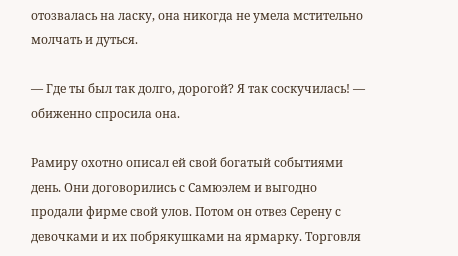отозвалась на ласку, она никогда не умела мстительно молчать и дуться.

— Где ты был так долго, дорогой? Я так соскучилась! — обиженно спросила она.

Рамиру охотно описал ей свой богатый событиями день. Они договорились с Самюэлем и выгодно продали фирме свой улов. Потом он отвез Серену с девочками и их побрякушками на ярмарку. Торговля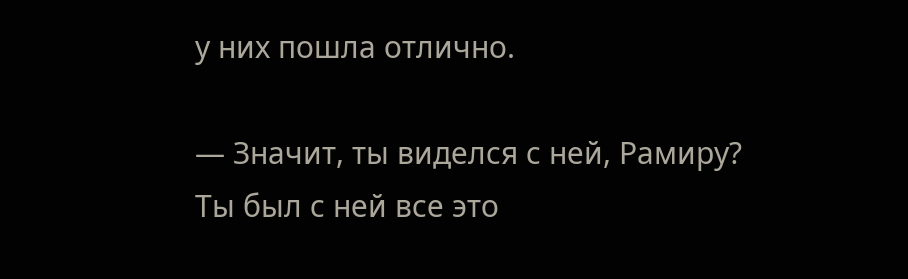у них пошла отлично.

— Значит, ты виделся с ней, Рамиру? Ты был с ней все это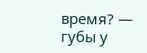время? — губы у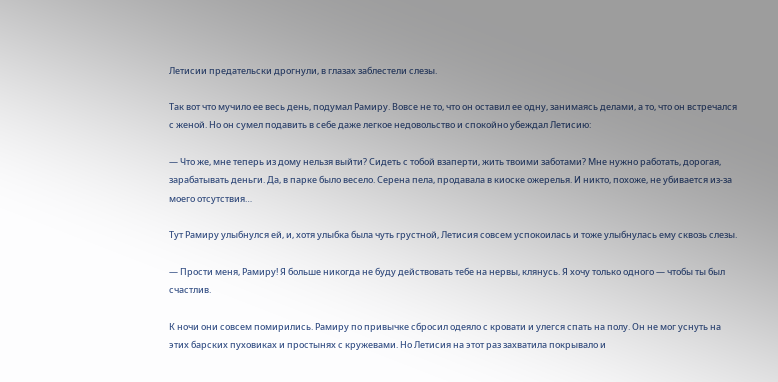Летисии предательски дрогнули, в глазах заблестели слезы.

Так вот что мучило ее весь день, подумал Рамиру. Вовсе не то, что он оставил ее одну, занимаясь делами, а то, что он встречался с женой. Но он сумел подавить в себе даже легкое недовольство и спокойно убеждал Летисию:

— Что же, мне теперь из дому нельзя выйти? Сидеть с тобой взаперти, жить твоими заботами? Мне нужно работать, дорогая, зарабатывать деньги. Да, в парке было весело. Серена пела, продавала в киоске ожерелья. И никто, похоже, не убивается из-за моего отсутствия…

Тут Рамиру улыбнулся ей, и, хотя улыбка была чуть грустной, Летисия совсем успокоилась и тоже улыбнулась ему сквозь слезы.

— Прости меня, Рамиру! Я больше никогда не буду действовать тебе на нервы, клянусь. Я хочу только одного — чтобы ты был счастлив.

К ночи они совсем помирились. Рамиру по привычке сбросил одеяло с кровати и улегся спать на полу. Он не мог уснуть на этих барских пуховиках и простынях с кружевами. Но Летисия на этот раз захватила покрывало и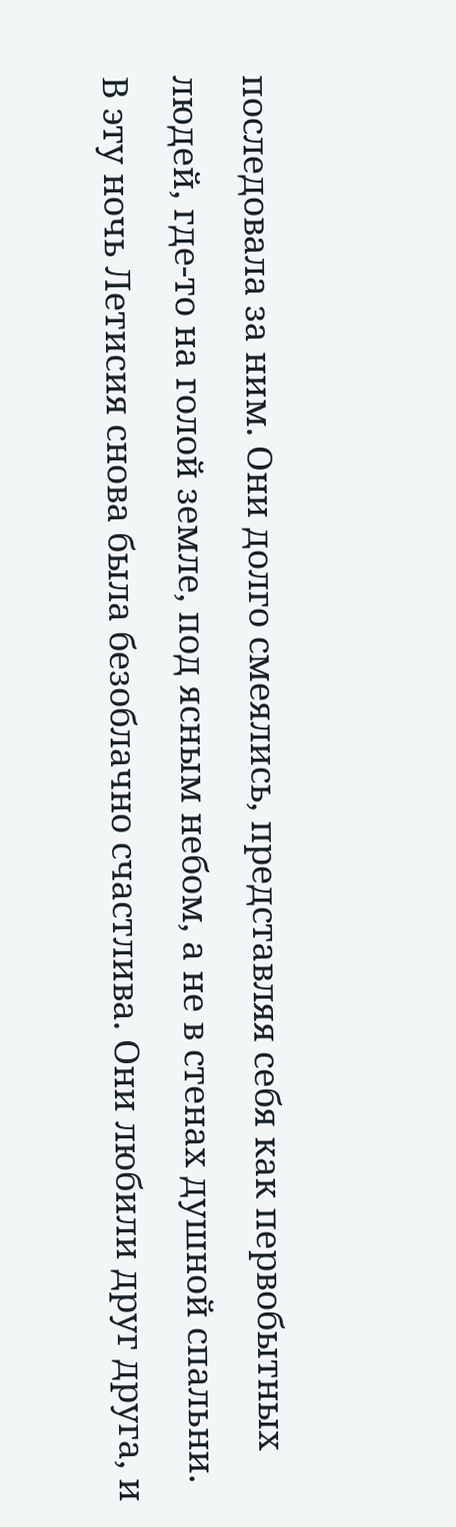последовала за ним. Они долго смеялись, представляя себя как первобытных людей, где-то на голой земле, под ясным небом, а не в стенах душной спальни. В эту ночь Летисия снова была безоблачно счастлива. Они любили друг друга, и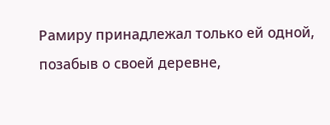Рамиру принадлежал только ей одной, позабыв о своей деревне,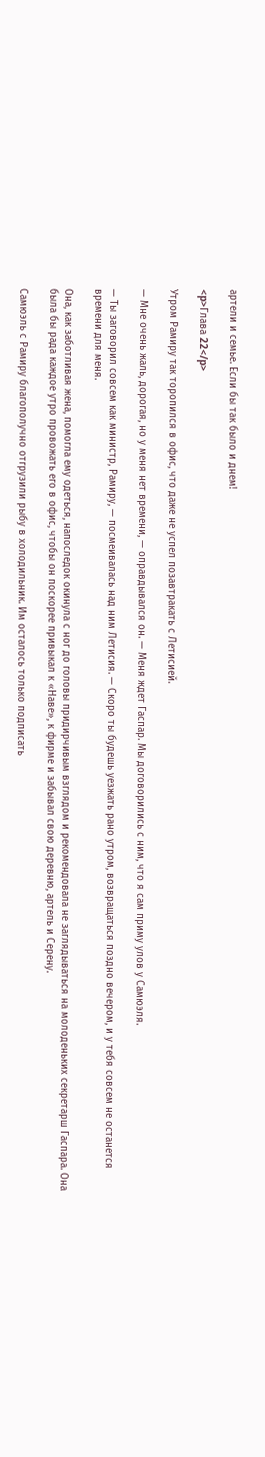артели и семье. Если бы так было и днем!

<p>Глава 22</p>

Утром Рамиру так торопился в офис, что даже не успел позавтракать с Летисией.

— Мне очень жаль, дорогая, но у меня нет времени, — оправдывался он. — Меня ждет Гаспар. Мы договорились с ним, что я сам приму улов у Самюэля.

— Ты заговорил совсем как министр, Рамиру, — посмеивалась над ним Летисия. — Скоро ты будешь уезжать рано утром, возвращаться поздно вечером, и у тебя совсем не останется времени для меня.

Она, как заботливая жена, помогла ему одеться, напоследок окинула с ног до головы придирчивым взглядом и рекомендовала не заглядываться на молоденьких секретарш Гаспара. Она была бы рада каждое утро провожать его в офис, чтобы он поскорее привыкал к «Наве», к фирме и забывал свою деревню, артель и Серену.

Самюэль с Рамиру благополучно отгрузили рыбу в холодильник. Им осталось только подписать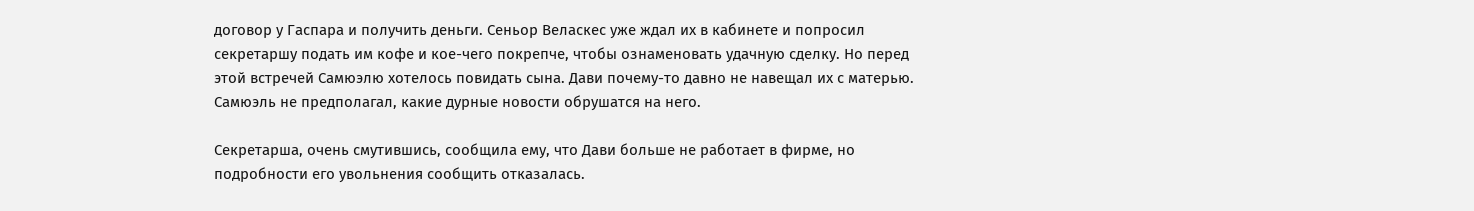договор у Гаспара и получить деньги. Сеньор Веласкес уже ждал их в кабинете и попросил секретаршу подать им кофе и кое-чего покрепче, чтобы ознаменовать удачную сделку. Но перед этой встречей Самюэлю хотелось повидать сына. Дави почему-то давно не навещал их с матерью. Самюэль не предполагал, какие дурные новости обрушатся на него.

Секретарша, очень смутившись, сообщила ему, что Дави больше не работает в фирме, но подробности его увольнения сообщить отказалась.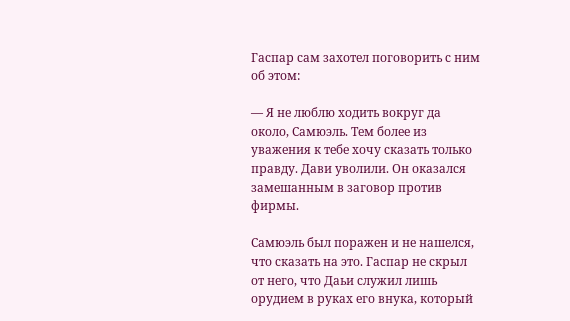Гаспар сам захотел поговорить с ним об этом:

— Я не люблю ходить вокруг да около, Самюэль. Тем более из уважения к тебе хочу сказать только правду. Дави уволили. Он оказался замешанным в заговор против фирмы.

Самюэль был поражен и не нашелся, что сказать на это. Гаспар не скрыл от него, что Даьи служил лишь орудием в руках его внука, который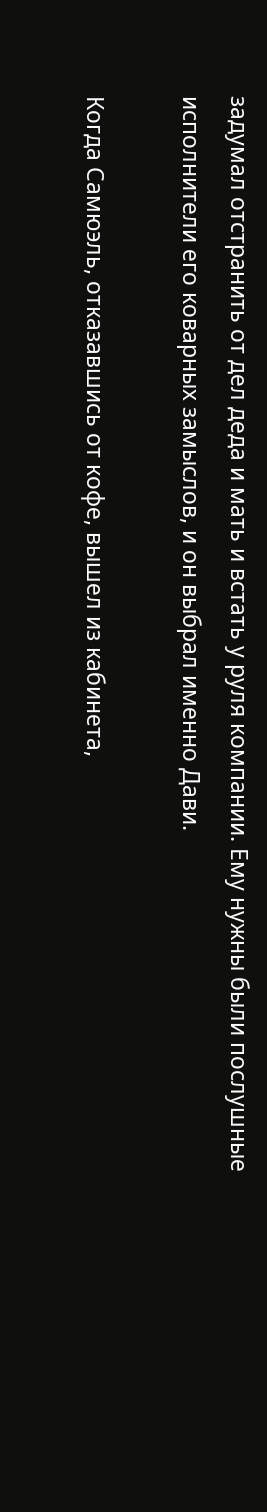задумал отстранить от дел деда и мать и встать у руля компании. Ему нужны были послушные исполнители его коварных замыслов, и он выбрал именно Дави.

Когда Самюэль, отказавшись от кофе, вышел из кабинета,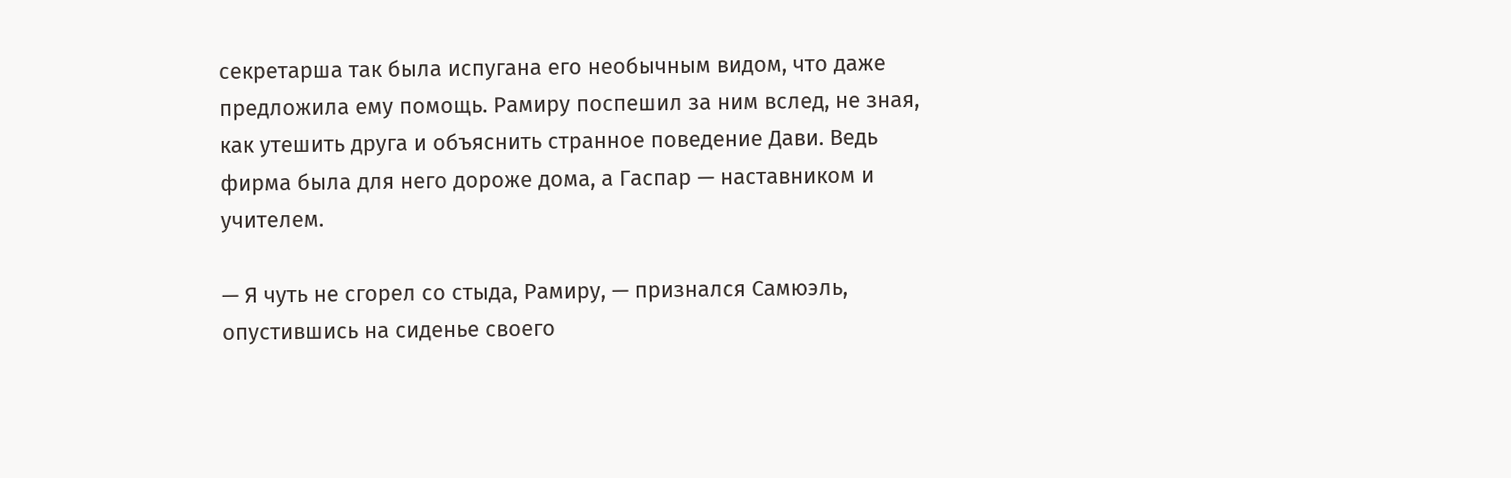секретарша так была испугана его необычным видом, что даже предложила ему помощь. Рамиру поспешил за ним вслед, не зная, как утешить друга и объяснить странное поведение Дави. Ведь фирма была для него дороже дома, а Гаспар — наставником и учителем.

— Я чуть не сгорел со стыда, Рамиру, — признался Самюэль, опустившись на сиденье своего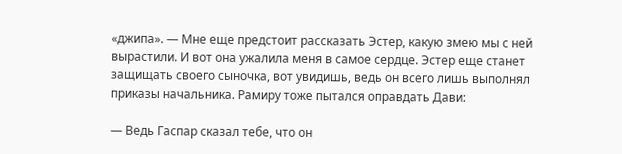«джипа». — Мне еще предстоит рассказать Эстер, какую змею мы с ней вырастили. И вот она ужалила меня в самое сердце. Эстер еще станет защищать своего сыночка, вот увидишь, ведь он всего лишь выполнял приказы начальника. Рамиру тоже пытался оправдать Дави:

— Ведь Гаспар сказал тебе, что он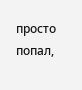просто попал,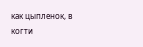как цыпленок, в когти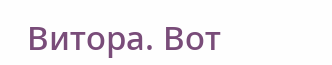Витора. Вот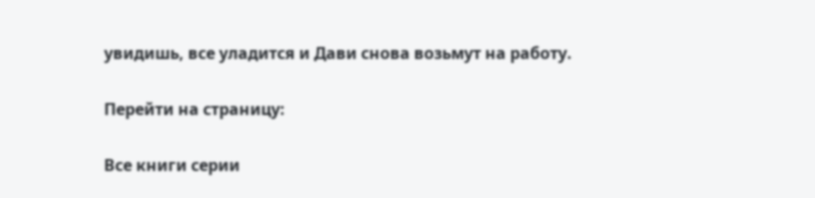увидишь, все уладится и Дави снова возьмут на работу.

Перейти на страницу:

Все книги серии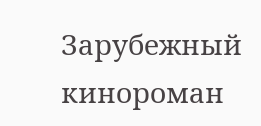Зарубежный кинороман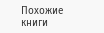Похожие книги